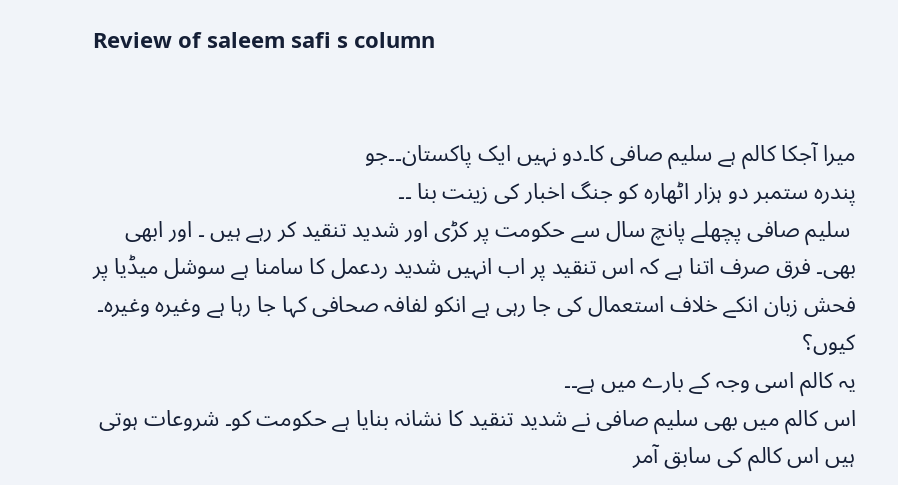Review of saleem safi s column


میرا آجکا کالم ہے سلیم صافی کا۔دو نہیں ایک پاکستان۔۔جو
پندرہ ستمبر دو ہزار اٹھارہ کو جنگ اخبار کی زینت بنا ۔۔
 سلیم صافی پچھلے پانچ سال سے حکومت پر کڑی اور شدید تنقید کر رہے ہیں ۔ اور ابھی بھی۔ فرق صرف اتنا ہے کہ اس تنقید پر اب انہیں شدید ردعمل کا سامنا ہے سوشل میڈیا پر فحش زبان انکے خلاف استعمال کی جا رہی ہے انکو لفافہ صحافی کہا جا رہا ہے وغیرہ وغیرہ۔ کیوں؟
یہ کالم اسی وجہ کے بارے میں ہے۔۔
اس کالم میں بھی سلیم صافی نے شدید تنقید کا نشانہ بنایا ہے حکومت کو۔ شروعات ہوتی ہیں اس کالم کی سابق آمر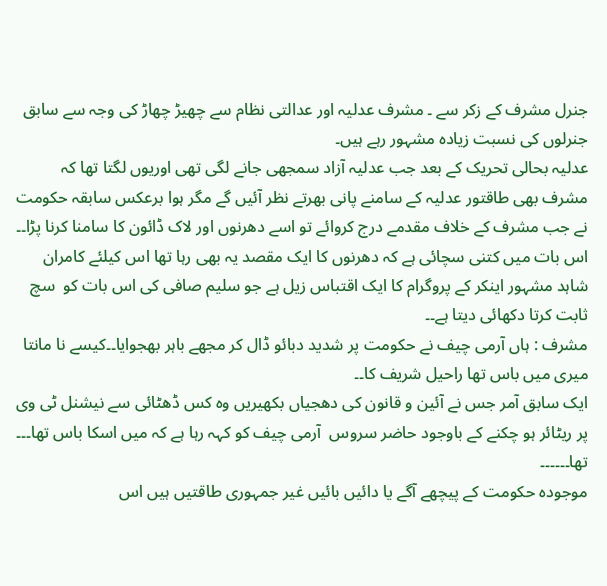جنرل مشرف کے زکر سے ۔ مشرف عدلیہ اور عدالتی نظام سے چھیڑ چھاڑ کی وجہ سے سابق جنرلوں کی نسبت زیادہ مشہور رہے ہیں۔
عدلیہ بحالی تحریک کے بعد جب عدلیہ آزاد سمجھی جانے لگی تھی اوریوں لگتا تھا کہ مشرف بھی طاقتور عدلیہ کے سامنے پانی بھرتے نظر آئیں گے مگر ہوا برعکس سابقہ حکومت نے جب مشرف کے خلاف مقدمے درج کروائے تو اسے دھرنوں اور لاک ڈائون کا سامنا کرنا پڑا۔۔ اس بات میں کتنی سچائی ہے کہ دھرنوں کا ایک مقصد یہ بھی رہا تھا اس کیلئے کامران شاہد مشہور اینکر کے پروگرام کا ایک اقتباس زیل ہے جو سلیم صافی کی اس بات کو  سچ ثابت کرتا دکھائی دیتا ہے۔۔
مشرف : ہاں آرمی چیف نے حکومت پر شدید دبائو ڈال کر مجھے باہر بھجوایا۔۔کیسے نا مانتا میری میں باس تھا راحیل شریف کا۔۔
ایک سابق آمر جس نے آئین و قانون کی دھجیاں بکھیریں وہ کس ڈھٹائی سے نیشنل ٹی وی پر ریٹائر ہو چکنے کے باوجود حاضر سروس  آرمی چیف کو کہہ رہا ہے کہ میں اسکا باس تھا۔۔۔ تھا۔۔۔۔۔۔
موجودہ حکومت کے پیچھے آگے یا دائیں بائیں غیر جمہوری طاقتیں ہیں اس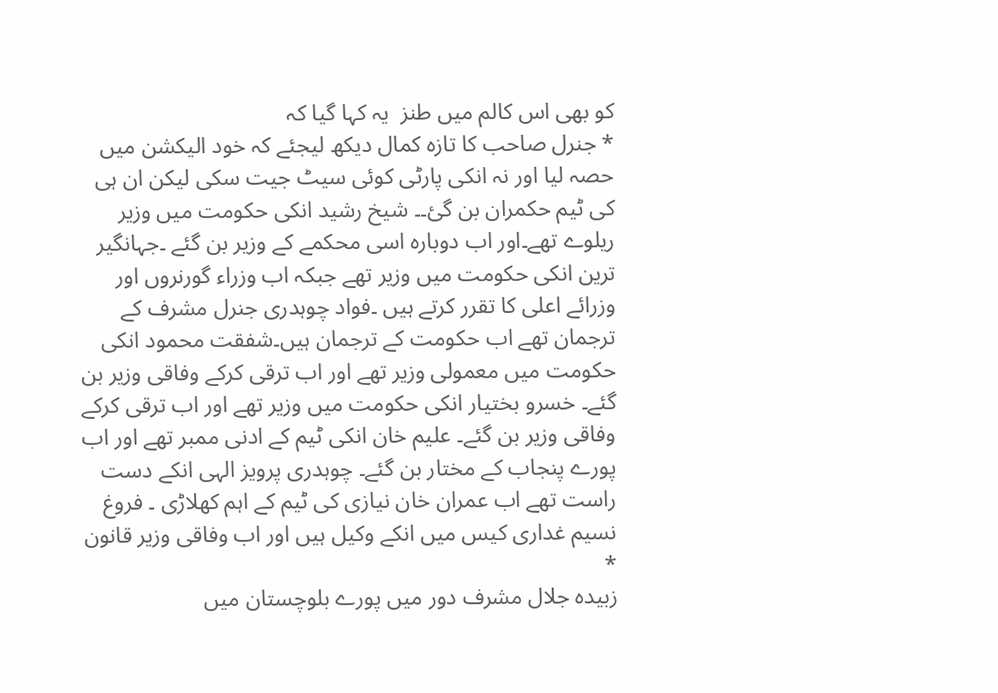کو بھی اس کالم میں طنز  یہ کہا گیا کہ
* جنرل صاحب کا تازہ کمال دیکھ لیجئے کہ خود الیکشن میں حصہ لیا اور نہ انکی پارٹی کوئی سیٹ جیت سکی لیکن ان ہی کی ٹیم حکمران بن گئ۔۔ شیخ رشید انکی حکومت میں وزیر ریلوے تھے۔اور اب دوبارہ اسی محکمے کے وزیر بن گئے ۔جہانگیر ترین انکی حکومت میں وزیر تھے جبکہ اب وزراء گورنروں اور وزرائے اعلی کا تقرر کرتے ہیں ۔فواد چوہدری جنرل مشرف کے ترجمان تھے اب حکومت کے ترجمان ہیں۔شفقت محمود انکی حکومت میں معمولی وزیر تھے اور اب ترقی کرکے وفاقی وزیر بن گئے۔ خسرو بختیار انکی حکومت میں وزیر تھے اور اب ترقی کرکے وفاقی وزیر بن گئے۔ علیم خان انکی ٹیم کے ادنی ممبر تھے اور اب پورے پنجاب کے مختار بن گئے۔ چوہدری پرویز الہی انکے دست راست تھے اب عمران خان نیازی کی ٹیم کے اہم کھلاڑی ۔ فروغ نسیم غداری کیس میں انکے وکیل ہیں اور اب وفاقی وزیر قانون *
زبیدہ جلال مشرف دور میں پورے بلوچستان میں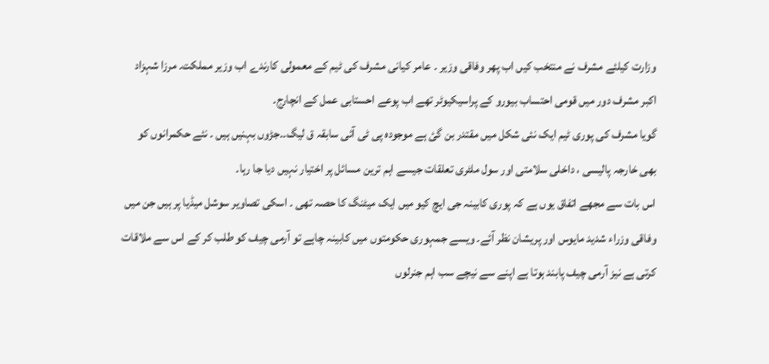وزارت کیلئے مشرف نے منتخب کیں اب پھر وفاقی وزیر ۔ عامر کیانی مشرف کی ٹیم کے معمولی کارندے اب وزیر مملکت۔ مرزا شہزاد اکبر مشرف دور میں قومی احتساب بیورو کے پراسیکیوٹر تھے اب پوعے احستابی عمل کے انچارج۔
گویا مشرف کی پوری ٹیم ایک نئی شکل میں مقتدر بن گئ ہے موجودہ پی ٹی آئی سابقہ ق لیگ۔۔جڑوں بہنیں ہیں ۔ نئے حکمرانوں کو بھی خارجہ پالیسی ، داخلی سلامتی اور سول ملٹری تعلقات جیسے اہم ترین مسائل پر اختیار نہیں دیا جا رہا۔
اس بات سے مجھے اتفاق یوں ہے کہ پوری کابینہ جی ایچ کیو میں ایک میٹنگ کا حصہ تھی ۔ اسکی تصاویر سوشل میڈیا پر ہیں جن میں وفاقی وزراء شدید مایوس اور پریشان نظر آئے۔ ویسے جمہوری حکومتوں میں کابینہ چاہے تو آرمی چیف کو طلب کر کے اس سے ملاقات کرتی ہے نیز آرمی چیف پابند ہوتا ہے اپنے سے نیچے سب اہم جنرلوں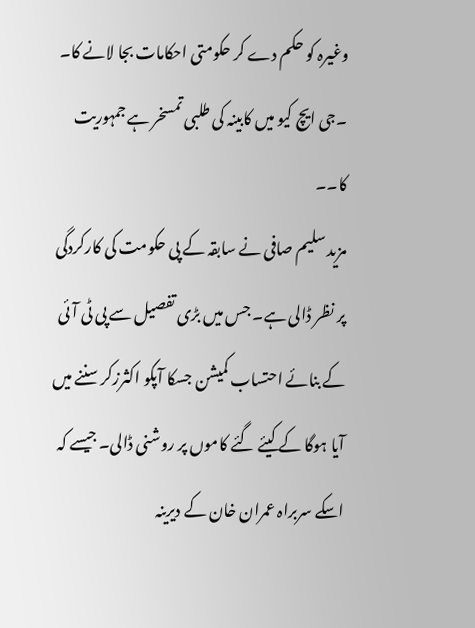وغیرہ کو حکم دے کر حکومتی احکامات بجا لانے کا۔ ۔جی ایچ کیو میں کابینہ کی طلبی تمسخر ہے جمہوریت کا۔۔
مزید سلیم صافی نے سابقہ کے پی حکومت کی کارکردگی پر نظر ڈالی ہے۔ جس میں بڑی تفصیل سے پی ٹی آئی کے بنائے احتساب کمیشن جسکا آپکو اکثرزکر سننے میں آیا ہوگا کے کیئے گئے کاموں پر روشنی ڈالی۔ جیسے کہ اسکے سربراہ عمران خان کے دیرینہ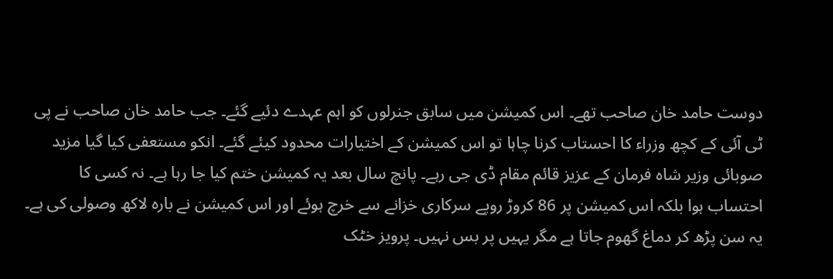دوست حامد خان صاحب تھے۔ اس کمیشن میں سابق جنرلوں کو اہم عہدے دئیے گئے۔ جب حامد خان صاحب نے پی ٹی آئی کے کچھ وزراء کا احستاب کرنا چاہا تو اس کمیشن کے اختیارات محدود کیئے گئے۔ انکو مستعفی کیا گیا مزید صوبائی وزیر شاہ فرمان کے عزیز قائم مقام ڈی جی رہے۔ پانچ سال بعد یہ کمیشن ختم کیا جا رہا ہے۔ نہ کسی کا احتساب ہوا بلکہ اس کمیشن پر 86 کروڑ روپے سرکاری خزانے سے خرچ ہوئے اور اس کمیشن نے بارہ لاکھ وصولی کی ہے۔
یہ سن پڑھ کر دماغ گھوم جاتا ہے مگر یہیں پر بس نہیں۔ پرویز خٹک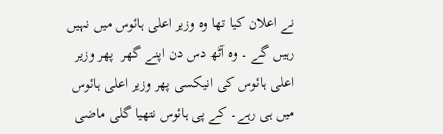نے اعلان کیا تھا وہ وزیر اعلی ہائوس میں نہیں رہیں گے ۔ وہ آٹھ دس دن اپنے گھر  پھر وزیر اعلی ہائوس کی انیکسی پھر وزیر اعلی ہائوس میں ہی رہے۔ کے پی ہائوس نتھیا گلی ماضی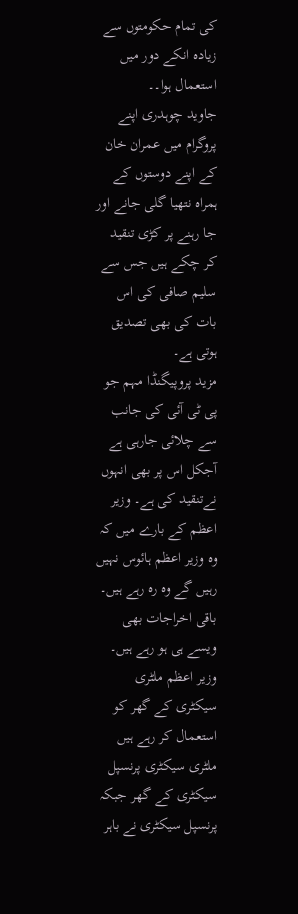کی تمام حکومتوں سے زیادہ انکے دور میں استعمال ہوا۔۔
جاوید چوہدری اپنے پروگرام میں عمران خان کے اپنے دوستوں کے ہمراہ نتھیا گلی جانے اور جا رہنے پر کڑی تنقید کر چکے ہیں جس سے سلیم صافی کی اس بات کی بھی تصدیق ہوتی ہے۔
مزید پروپیگنڈا مہم جو پی ٹی آئی کی جانب سے چلائی جارہی ہے آجکل اس پر بھی انہوں نےتنقید کی ہے۔ وزیر اعظم کے بارے میں کہ وہ وزیر اعظم ہائوس نہیں رہیں گے وہ رہ رہے ہیں۔ باقی اخراجات بھی ویسے ہی ہو رہے ہیں۔ وزیر اعظم ملٹری سیکٹری کے گھر کو استعمال کر رہے ہیں ملٹری سیکٹری پرنسپل سیکٹری کے گھر جبکہ پرنسپل سیکٹری نے باہر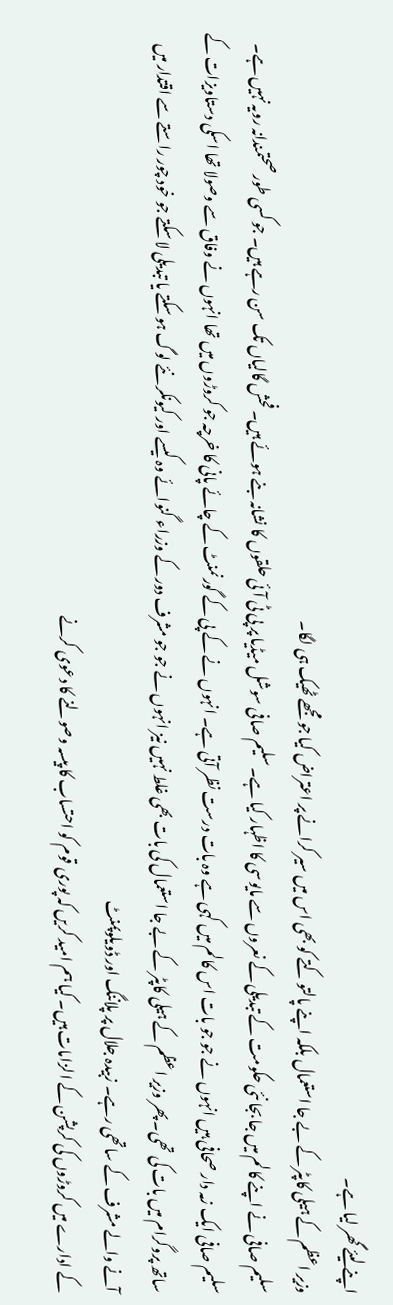اپنے لیئے گھر لیا ہے۔
وزیر اعظم کے ہیلی کاپٹر کے بے جا استعمال بلکہ اپنے پالتو کتے کو بھی اس میں سیر کرانے پر اعتراض کیا جو مجھے ٹھیک ہی لگا۔
سلیم صافی نے اپنے کالم میں جا بجا نئی حکومت کے تبدیلی کے نعروں سے مایوسی کا اظہار کیا ہے۔ سلیم صافی سوشل میڈیا پر پی ٹی آئی حلقوں کا نشانہ بنے ہوئے ہیں۔ فحش گالیاں تک سن رہے ہیں۔ جو کسی طور صحتمندانہ رویہ نہیں ہے۔ سلیم صافی ایک زمہ دار صحافی ہیں انہوں نے جو جو بات اس کالم میں کہی ہے وہ بات درست نظر آتی ہے۔ انہوں نے کے پی کے گورنمنٹ کے چائے پانی کا خرچہ جو کروڑوں میں تھا انہوں نے وفاق سے وصولا تھا اسکی دستاویزات کے ساتھ پروگرام میں بات کی تھی۔ پھر وزیر اعظم کے ہیلی کاپٹر کے بے جا استعمال کی بات بھی غلط نہیں نیز انہوں نے جو جو مشرف دور کے وزراء گنوائے وہ کیسے اور کیونکر نئے لوگ ہو سکتے یا تبدیلی لا سکتے جو خود چور راستے سے اقتدار میں آنے والے مشرف کے ساتھی رہے۔ زبیدہ جلال پر پلاننگ اور ڈویلوپمنٹ
کے ادارے میں کروڑوں کی کرپشن کے الزامات ہیں۔ کیا ہم امید کریں کہ پوری قوم کو احتساب کا پیسہ وصولنے کا دعوی کرنے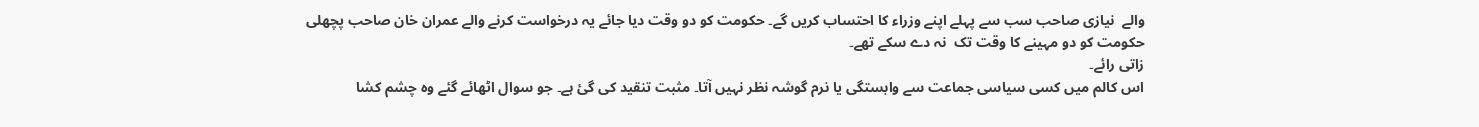والے  نیازی صاحب سب سے پہلے اپنے وزراء کا احتساب کریں گے۔ حکومت کو دو وقت دیا جائے یہ درخواست کرنے والے عمران خان صاحب پچھلی حکومت کو دو مہینے کا وقت تک  نہ دے سکے تھے۔
زاتی رائے۔
اس کالم میں کسی سیاسی جماعت سے وابستگی یا نرم گوشہ نظر نہیں آتا۔ مثبت تنقید کی گئ ہے۔ جو سوال اٹھائے گئے وہ چشم کشا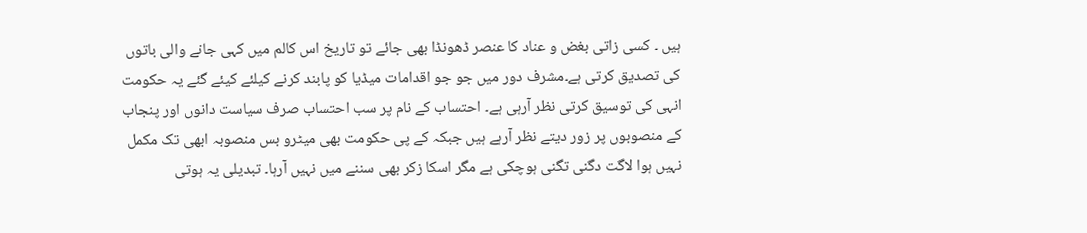ہیں ۔ کسی زاتی بغض و عناد کا عنصر ڈھونڈا بھی جائے تو تاریخ اس کالم میں کہی جانے والی باتوں کی تصدیق کرتی ہے۔مشرف دور میں جو جو اقدامات میڈیا کو پابند کرنے کیلئے کیئے گئے یہ حکومت انہی کی توسیق کرتی نظر آرہی ہے۔ احتساب کے نام پر سب احتساب صرف سیاست دانوں اور پنجاب کے منصوبوں پر زور دیتے نظر آرہے ہیں جبکہ کے پی حکومت بھی میٹرو بس منصوبہ ابھی تک مکمل نہیں ہوا لاگت دگنی تگنی ہوچکی ہے مگر اسکا زکر بھی سننے میں نہیں آرہا۔ تبدیلی یہ ہوتی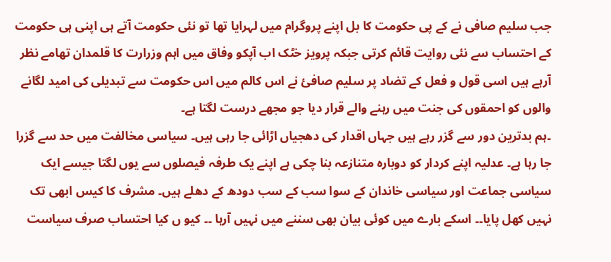جب سلیم صافی نے کے پی حکومت کا بل اپنے پروگرام میں لہرایا تھا تو نئی حکومت آتے ہی اپنی ہی حکومت کے احتساب سے نئی روایت قائم کرتی جبکہ پرویز خٹک اب آپکو وفاق میں اہم وزرارت کا قلمدان تھامے نظر آرہے ہیں اسی قول و فعل کے تضاد پر سلیم صافئ نے اس کالم میں اس حکومت سے تبدیلی کی امید لگانے والوں کو احمقوں کی جنت میں رہنے والے قرار دیا جو مجھے درست لگتا ہے۔
۔ہم بدترین دور سے گزر رہے ہیں جہاں اقدار کی دھجیاں اڑائی جا رہی ہیں۔ سیاسی مخالفت میں حد سے گزرا جا رہا ہے۔ عدلیہ اپنے کردار کو دوبارہ متنازعہ بنا چکی ہے اپنے یک طرفہ فیصلوں سے یوں لگتا جیسے ایک سیاسی جماعت اور سیاسی خاندان کے سوا سب کے سب دودھ کے دھلے ہیں۔ مشرف کا کیس ابھی تک نہیں کھل پایا۔۔ اسکے بارے میں کوئی بیان بھی سننے میں نہیں آرہا ۔۔ کیو ں کیا احتساب صرف سیاست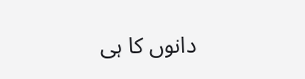دانوں کا ہی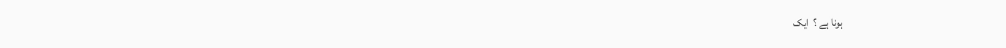ہونا ہے ؟  ایک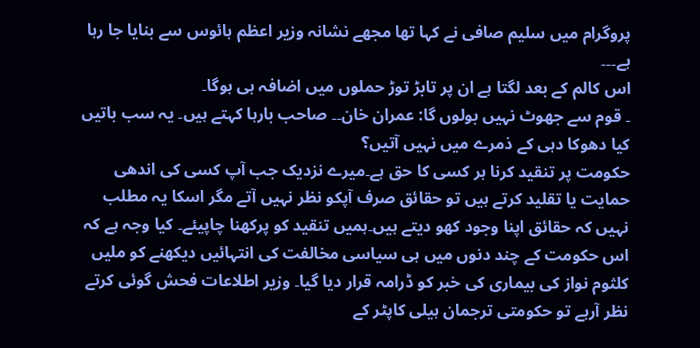پروگرام میں سلیم صافی نے کہا تھا مجھے نشانہ وزیر اعظم ہائوس سے بنایا جا رہا ہے۔۔۔
اس کالم کے بعد لگتا ہے ان پر تابڑ توڑ حملوں میں اضافہ ہی ہوگا۔
۔ قوم سے جھوٹ نہیں بولوں گا: عمران خان۔۔ صاحب بارہا کہتے ہیں۔ یہ سب باتیں کیا دھوکا دہی کے ذمرے میں نہیں آتیں؟
حکومت پر تنقید کرنا ہر کسی کا حق ہے۔میرے نزدیک جب آپ کسی کی اندھی حمایت یا تقلید کرتے ہیں تو حقائق صرف آپکو نظر نہیں آتے مگر اسکا یہ مطلب نہیں کہ حقائق اپنا وجود کھو دیتے ہیں۔ہمیں تنقید کو پرکھنا چاپیئے۔ کیا وجہ ہے کہ اس حکومت کے چند دنوں میں ہی سیاسی مخالفت کی انتہائیں دیکھنے کو ملیں کلثوم نواز کی بیماری کی خبر کو ڈرامہ قرار دیا گیا۔ وزیر اطلاعات فحش گوئی کرتے نظر آرہے تو حکومتی ترجمان ہیلی کاپٹر کے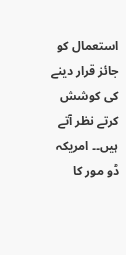استعمال کو جائز قرار دینے کی کوشش کرتے نظر آتے ہیں۔۔ امریکہ ڈو مور کا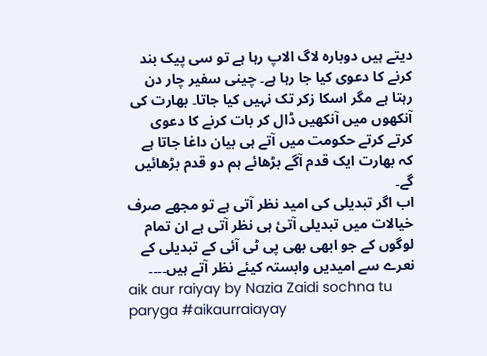دیتے ہیں دوبارہ لاگ الاپ رہا ہے تو سی پیک بند کرنے کا دعوی کیا جا رہا ہے۔ چینی سفیر چار دن رہتا ہے مگر اسکا زکر تک نہیں کیا جاتا۔ بھارت کی آنکھوں میں آنکھیں ڈال کر بات کرنے کا دعوی کرتے کرتے حکومت میں آتے ہی بیان داغا جاتا ہے کہ بھارت ایک قدم آگے بڑھائے ہم دو قدم بڑھائیں گے۔
اب اگر تبدیلی کی امید نظر آتی ہے تو مجھے صرف خیالات میں تبدیلی آتئ ہی نظر آتی ہے ان تمام لوگوں کے جو ابھی بھی پی ٹی آئی کے تبدیلی کے نعرے سے امیدیں وابستہ کیئے نظر آتے ہیں۔۔۔۔
aik aur raiyay by Nazia Zaidi sochna tu paryga #aikaurraiayay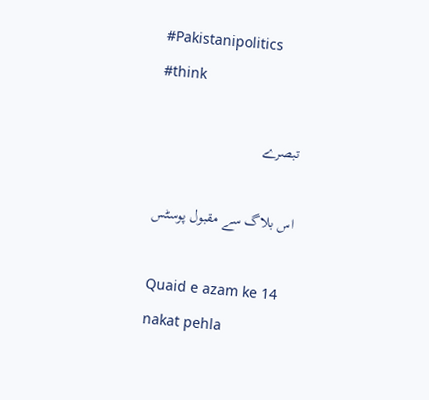#Pakistanipolitics #think

تبصرے

اس بلاگ سے مقبول پوسٹس

Quaid e azam ke 14 nakat pehla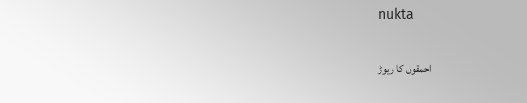nukta

احمقوں کا ریوڑ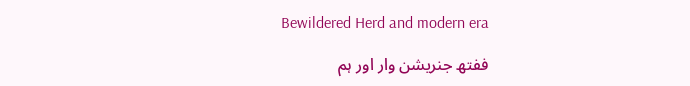Bewildered Herd and modern era

ففتھ جنریشن وار اور ہم